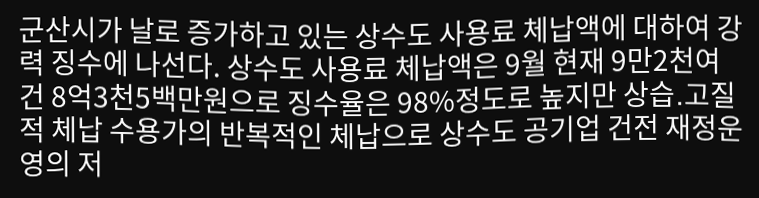군산시가 날로 증가하고 있는 상수도 사용료 체납액에 대하여 강력 징수에 나선다. 상수도 사용료 체납액은 9월 현재 9만2천여건 8억3천5백만원으로 징수율은 98%정도로 높지만 상습․고질적 체납 수용가의 반복적인 체납으로 상수도 공기업 건전 재정운영의 저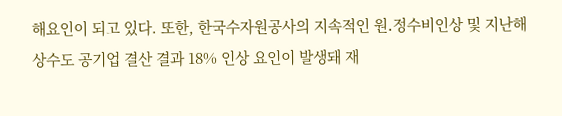해요인이 되고 있다. 또한, 한국수자원공사의 지속적인 원․정수비인상 및 지난해 상수도 공기업 결산 결과 18% 인상 요인이 발생돼 재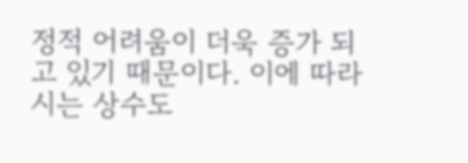정적 어려움이 더욱 증가 되고 있기 때문이다. 이에 따라 시는 상수도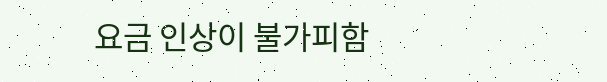요금 인상이 불가피함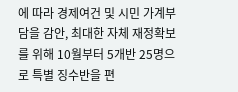에 따라 경제여건 및 시민 가계부담을 감안, 최대한 자체 재정확보를 위해 10월부터 5개반 25명으로 특별 징수반을 편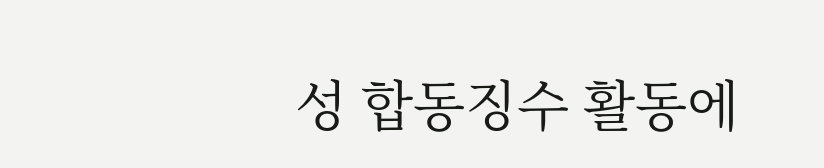성 합동징수 활동에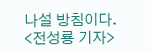나설 방침이다. <전성룡 기자>